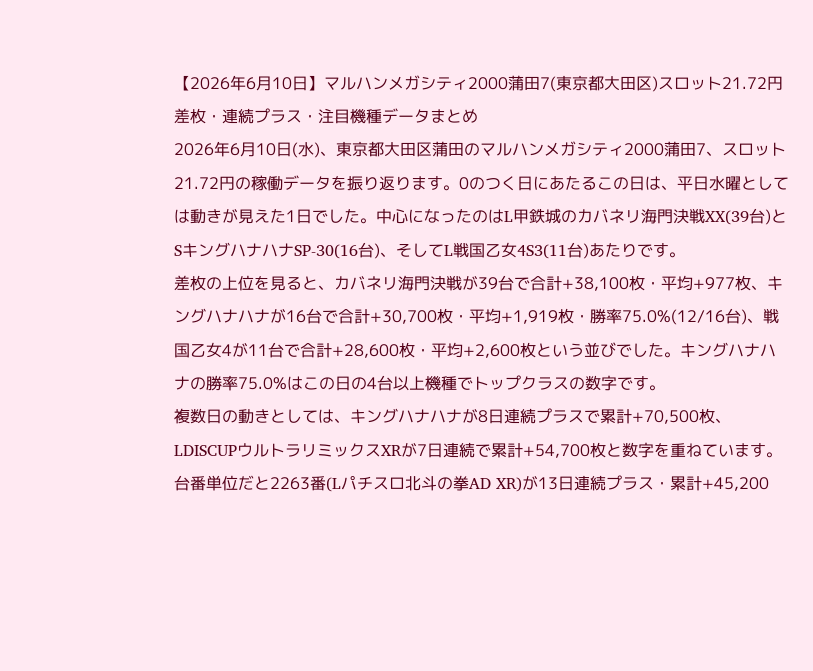【2026年6月10日】マルハンメガシティ2000蒲田7(東京都大田区)スロット21.72円 差枚・連続プラス・注目機種データまとめ
2026年6月10日(水)、東京都大田区蒲田のマルハンメガシティ2000蒲田7、スロット21.72円の稼働データを振り返ります。0のつく日にあたるこの日は、平日水曜としては動きが見えた1日でした。中心になったのはL甲鉄城のカバネリ海門決戦XX(39台)とSキングハナハナSP-30(16台)、そしてL戦国乙女4S3(11台)あたりです。
差枚の上位を見ると、カバネリ海門決戦が39台で合計+38,100枚・平均+977枚、キングハナハナが16台で合計+30,700枚・平均+1,919枚・勝率75.0%(12/16台)、戦国乙女4が11台で合計+28,600枚・平均+2,600枚という並びでした。キングハナハナの勝率75.0%はこの日の4台以上機種でトップクラスの数字です。
複数日の動きとしては、キングハナハナが8日連続プラスで累計+70,500枚、LDISCUPウルトラリミックスXRが7日連続で累計+54,700枚と数字を重ねています。台番単位だと2263番(Lパチスロ北斗の拳AD XR)が13日連続プラス・累計+45,200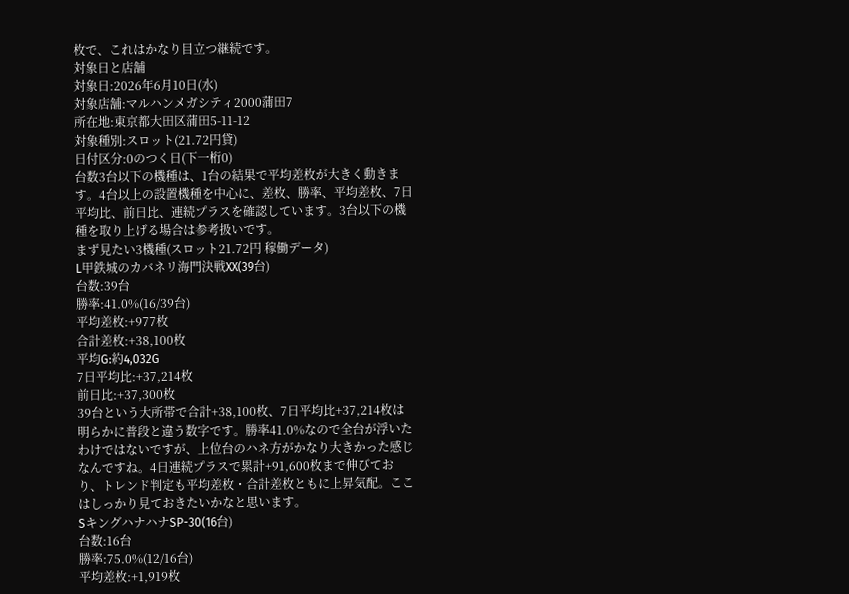枚で、これはかなり目立つ継続です。
対象日と店舗
対象日:2026年6月10日(水)
対象店舗:マルハンメガシティ2000蒲田7
所在地:東京都大田区蒲田5-11-12
対象種別:スロット(21.72円貸)
日付区分:0のつく日(下一桁0)
台数3台以下の機種は、1台の結果で平均差枚が大きく動きます。4台以上の設置機種を中心に、差枚、勝率、平均差枚、7日平均比、前日比、連続プラスを確認しています。3台以下の機種を取り上げる場合は参考扱いです。
まず見たい3機種(スロット21.72円 稼働データ)
L甲鉄城のカバネリ海門決戦XX(39台)
台数:39台
勝率:41.0%(16/39台)
平均差枚:+977枚
合計差枚:+38,100枚
平均G:約4,032G
7日平均比:+37,214枚
前日比:+37,300枚
39台という大所帯で合計+38,100枚、7日平均比+37,214枚は明らかに普段と違う数字です。勝率41.0%なので全台が浮いたわけではないですが、上位台のハネ方がかなり大きかった感じなんですね。4日連続プラスで累計+91,600枚まで伸びており、トレンド判定も平均差枚・合計差枚ともに上昇気配。ここはしっかり見ておきたいかなと思います。
SキングハナハナSP-30(16台)
台数:16台
勝率:75.0%(12/16台)
平均差枚:+1,919枚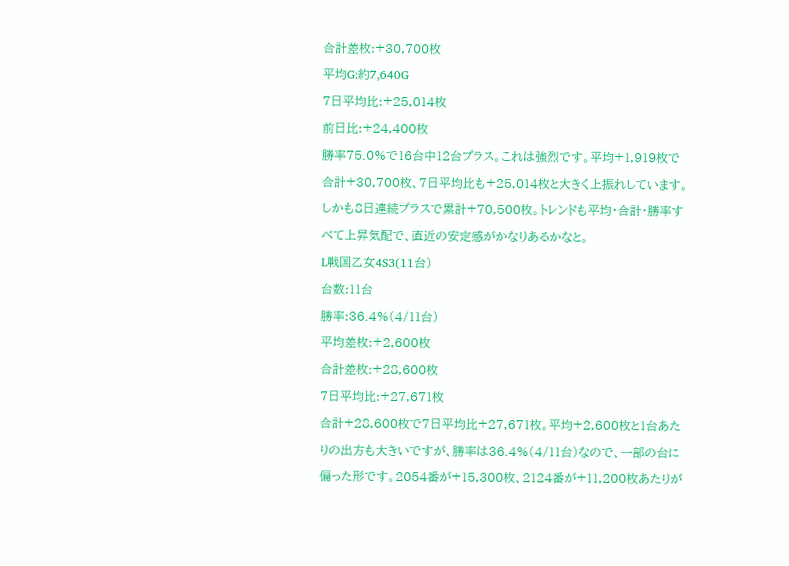合計差枚:+30,700枚
平均G:約7,640G
7日平均比:+25,014枚
前日比:+24,400枚
勝率75.0%で16台中12台プラス。これは強烈です。平均+1,919枚で合計+30,700枚、7日平均比も+25,014枚と大きく上振れしています。しかも8日連続プラスで累計+70,500枚。トレンドも平均・合計・勝率すべて上昇気配で、直近の安定感がかなりあるかなと。
L戦国乙女4S3(11台)
台数:11台
勝率:36.4%(4/11台)
平均差枚:+2,600枚
合計差枚:+28,600枚
7日平均比:+27,671枚
合計+28,600枚で7日平均比+27,671枚。平均+2,600枚と1台あたりの出方も大きいですが、勝率は36.4%(4/11台)なので、一部の台に偏った形です。2054番が+15,300枚、2124番が+11,200枚あたりが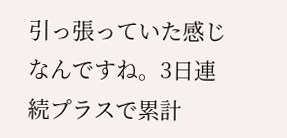引っ張っていた感じなんですね。3日連続プラスで累計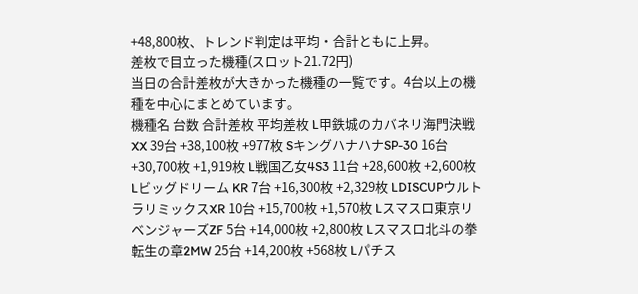+48,800枚、トレンド判定は平均・合計ともに上昇。
差枚で目立った機種(スロット21.72円)
当日の合計差枚が大きかった機種の一覧です。4台以上の機種を中心にまとめています。
機種名 台数 合計差枚 平均差枚 L甲鉄城のカバネリ海門決戦XX 39台 +38,100枚 +977枚 SキングハナハナSP-30 16台 +30,700枚 +1,919枚 L戦国乙女4S3 11台 +28,600枚 +2,600枚 Lビッグドリーム KR 7台 +16,300枚 +2,329枚 LDISCUPウルトラリミックスXR 10台 +15,700枚 +1,570枚 Lスマスロ東京リベンジャーズZF 5台 +14,000枚 +2,800枚 Lスマスロ北斗の拳転生の章2MW 25台 +14,200枚 +568枚 Lパチス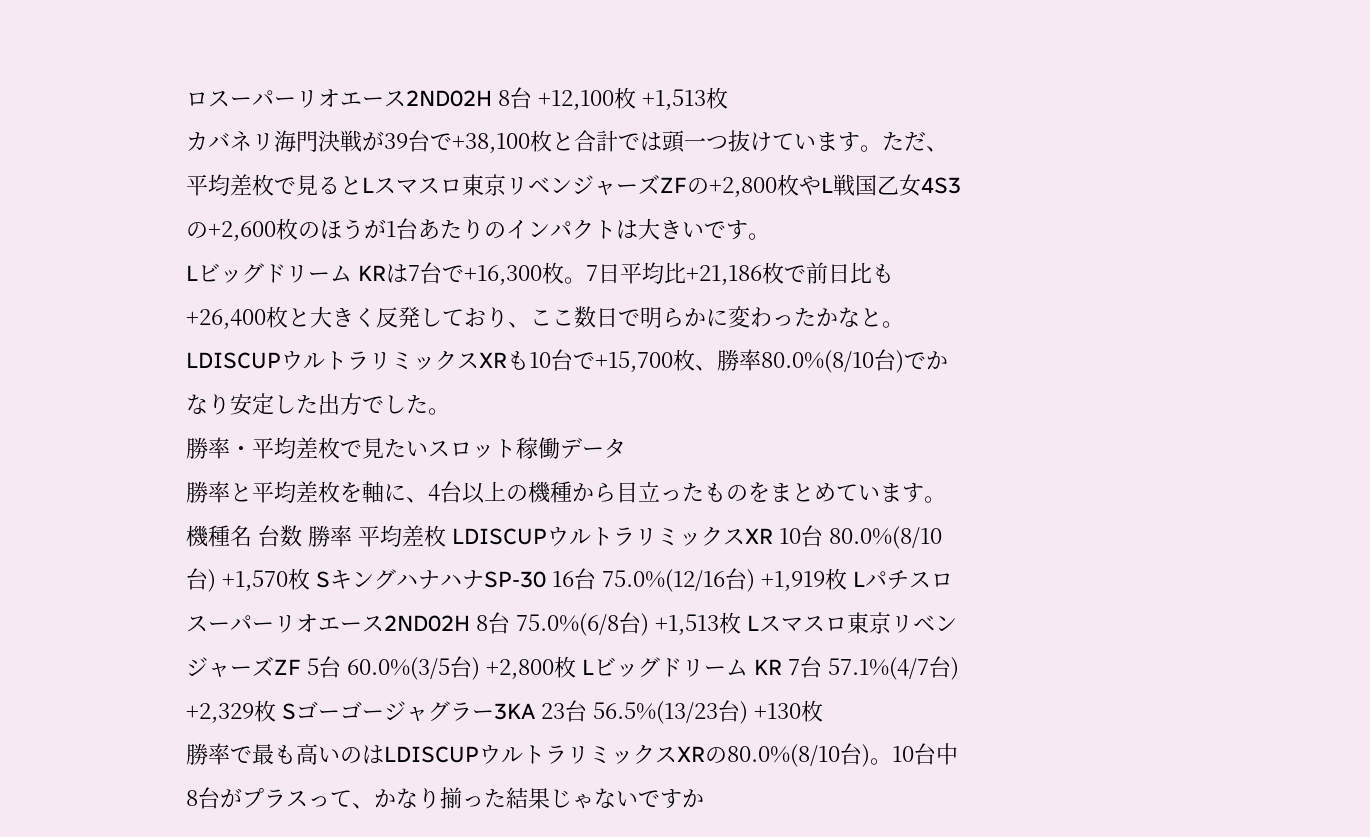ロスーパーリオエース2ND02H 8台 +12,100枚 +1,513枚
カバネリ海門決戦が39台で+38,100枚と合計では頭一つ抜けています。ただ、平均差枚で見るとLスマスロ東京リベンジャーズZFの+2,800枚やL戦国乙女4S3の+2,600枚のほうが1台あたりのインパクトは大きいです。
Lビッグドリーム KRは7台で+16,300枚。7日平均比+21,186枚で前日比も+26,400枚と大きく反発しており、ここ数日で明らかに変わったかなと。LDISCUPウルトラリミックスXRも10台で+15,700枚、勝率80.0%(8/10台)でかなり安定した出方でした。
勝率・平均差枚で見たいスロット稼働データ
勝率と平均差枚を軸に、4台以上の機種から目立ったものをまとめています。
機種名 台数 勝率 平均差枚 LDISCUPウルトラリミックスXR 10台 80.0%(8/10台) +1,570枚 SキングハナハナSP-30 16台 75.0%(12/16台) +1,919枚 Lパチスロスーパーリオエース2ND02H 8台 75.0%(6/8台) +1,513枚 Lスマスロ東京リベンジャーズZF 5台 60.0%(3/5台) +2,800枚 Lビッグドリーム KR 7台 57.1%(4/7台) +2,329枚 Sゴーゴージャグラー3KA 23台 56.5%(13/23台) +130枚
勝率で最も高いのはLDISCUPウルトラリミックスXRの80.0%(8/10台)。10台中8台がプラスって、かなり揃った結果じゃないですか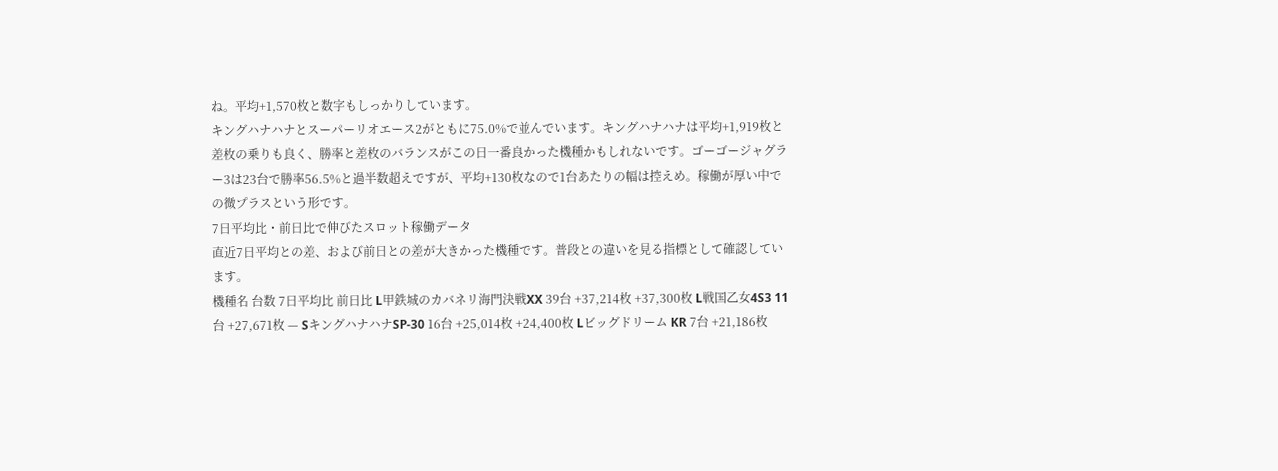ね。平均+1,570枚と数字もしっかりしています。
キングハナハナとスーパーリオエース2がともに75.0%で並んでいます。キングハナハナは平均+1,919枚と差枚の乗りも良く、勝率と差枚のバランスがこの日一番良かった機種かもしれないです。ゴーゴージャグラー3は23台で勝率56.5%と過半数超えですが、平均+130枚なので1台あたりの幅は控えめ。稼働が厚い中での微プラスという形です。
7日平均比・前日比で伸びたスロット稼働データ
直近7日平均との差、および前日との差が大きかった機種です。普段との違いを見る指標として確認しています。
機種名 台数 7日平均比 前日比 L甲鉄城のカバネリ海門決戦XX 39台 +37,214枚 +37,300枚 L戦国乙女4S3 11台 +27,671枚 — SキングハナハナSP-30 16台 +25,014枚 +24,400枚 Lビッグドリーム KR 7台 +21,186枚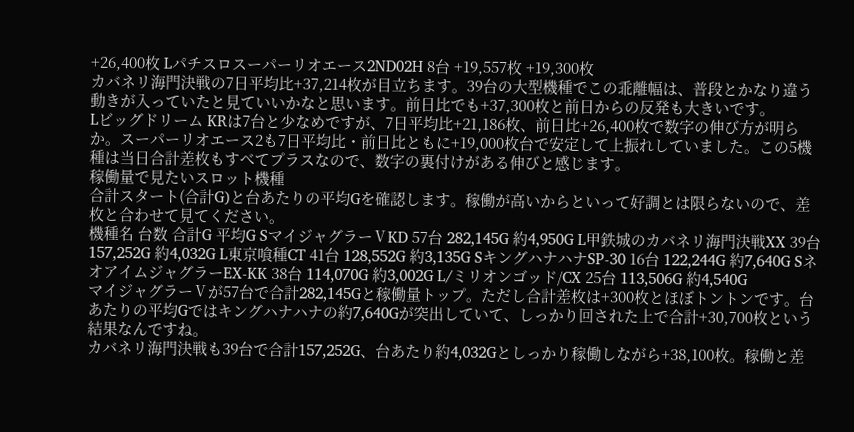+26,400枚 Lパチスロスーパーリオエース2ND02H 8台 +19,557枚 +19,300枚
カバネリ海門決戦の7日平均比+37,214枚が目立ちます。39台の大型機種でこの乖離幅は、普段とかなり違う動きが入っていたと見ていいかなと思います。前日比でも+37,300枚と前日からの反発も大きいです。
Lビッグドリーム KRは7台と少なめですが、7日平均比+21,186枚、前日比+26,400枚で数字の伸び方が明らか。スーパーリオエース2も7日平均比・前日比ともに+19,000枚台で安定して上振れしていました。この5機種は当日合計差枚もすべてプラスなので、数字の裏付けがある伸びと感じます。
稼働量で見たいスロット機種
合計スタート(合計G)と台あたりの平均Gを確認します。稼働が高いからといって好調とは限らないので、差枚と合わせて見てください。
機種名 台数 合計G 平均G SマイジャグラーⅤKD 57台 282,145G 約4,950G L甲鉄城のカバネリ海門決戦XX 39台 157,252G 約4,032G L東京喰種CT 41台 128,552G 約3,135G SキングハナハナSP-30 16台 122,244G 約7,640G SネオアイムジャグラーEX-KK 38台 114,070G 約3,002G L/ミリオンゴッド/CX 25台 113,506G 約4,540G
マイジャグラーⅤが57台で合計282,145Gと稼働量トップ。ただし合計差枚は+300枚とほぼトントンです。台あたりの平均Gではキングハナハナの約7,640Gが突出していて、しっかり回された上で合計+30,700枚という結果なんですね。
カバネリ海門決戦も39台で合計157,252G、台あたり約4,032Gとしっかり稼働しながら+38,100枚。稼働と差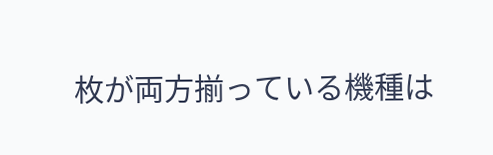枚が両方揃っている機種は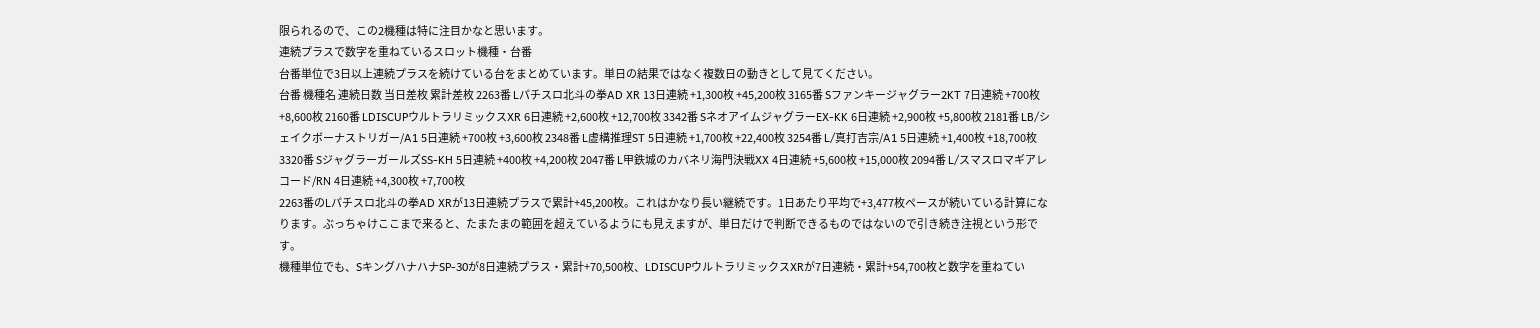限られるので、この2機種は特に注目かなと思います。
連続プラスで数字を重ねているスロット機種・台番
台番単位で3日以上連続プラスを続けている台をまとめています。単日の結果ではなく複数日の動きとして見てください。
台番 機種名 連続日数 当日差枚 累計差枚 2263番 Lパチスロ北斗の拳AD XR 13日連続 +1,300枚 +45,200枚 3165番 Sファンキージャグラー2KT 7日連続 +700枚 +8,600枚 2160番 LDISCUPウルトラリミックスXR 6日連続 +2,600枚 +12,700枚 3342番 SネオアイムジャグラーEX-KK 6日連続 +2,900枚 +5,800枚 2181番 LB/シェイクボーナストリガー/A1 5日連続 +700枚 +3,600枚 2348番 L虚構推理ST 5日連続 +1,700枚 +22,400枚 3254番 L/真打吉宗/A1 5日連続 +1,400枚 +18,700枚 3320番 SジャグラーガールズSS-KH 5日連続 +400枚 +4,200枚 2047番 L甲鉄城のカバネリ海門決戦XX 4日連続 +5,600枚 +15,000枚 2094番 L/スマスロマギアレコード/RN 4日連続 +4,300枚 +7,700枚
2263番のLパチスロ北斗の拳AD XRが13日連続プラスで累計+45,200枚。これはかなり長い継続です。1日あたり平均で+3,477枚ペースが続いている計算になります。ぶっちゃけここまで来ると、たまたまの範囲を超えているようにも見えますが、単日だけで判断できるものではないので引き続き注視という形です。
機種単位でも、SキングハナハナSP-30が8日連続プラス・累計+70,500枚、LDISCUPウルトラリミックスXRが7日連続・累計+54,700枚と数字を重ねてい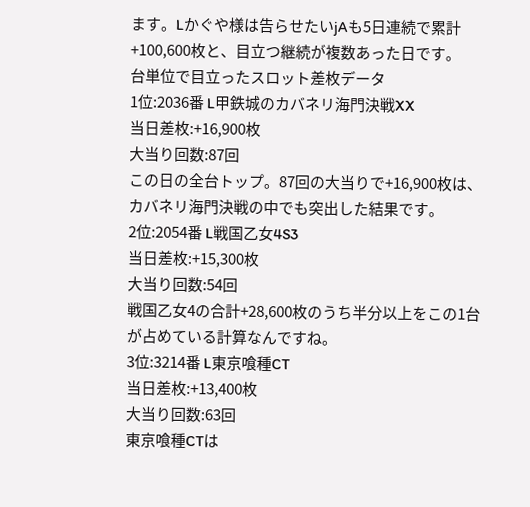ます。Lかぐや様は告らせたいjAも5日連続で累計+100,600枚と、目立つ継続が複数あった日です。
台単位で目立ったスロット差枚データ
1位:2036番 L甲鉄城のカバネリ海門決戦XX
当日差枚:+16,900枚
大当り回数:87回
この日の全台トップ。87回の大当りで+16,900枚は、カバネリ海門決戦の中でも突出した結果です。
2位:2054番 L戦国乙女4S3
当日差枚:+15,300枚
大当り回数:54回
戦国乙女4の合計+28,600枚のうち半分以上をこの1台が占めている計算なんですね。
3位:3214番 L東京喰種CT
当日差枚:+13,400枚
大当り回数:63回
東京喰種CTは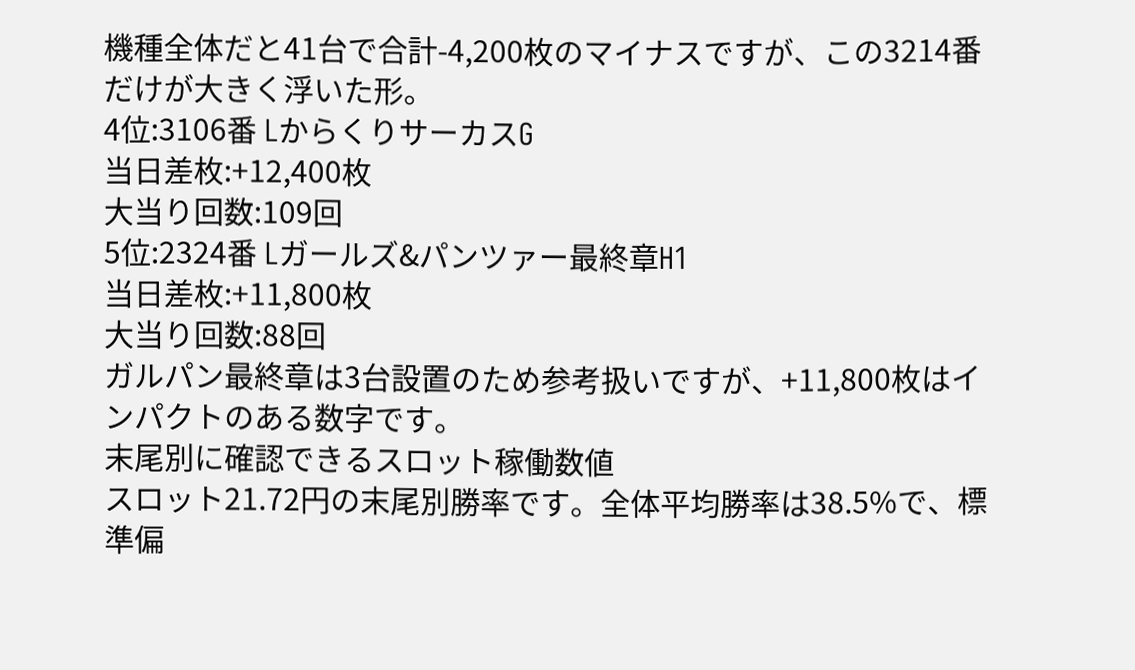機種全体だと41台で合計-4,200枚のマイナスですが、この3214番だけが大きく浮いた形。
4位:3106番 LからくりサーカスG
当日差枚:+12,400枚
大当り回数:109回
5位:2324番 Lガールズ&パンツァー最終章H1
当日差枚:+11,800枚
大当り回数:88回
ガルパン最終章は3台設置のため参考扱いですが、+11,800枚はインパクトのある数字です。
末尾別に確認できるスロット稼働数値
スロット21.72円の末尾別勝率です。全体平均勝率は38.5%で、標準偏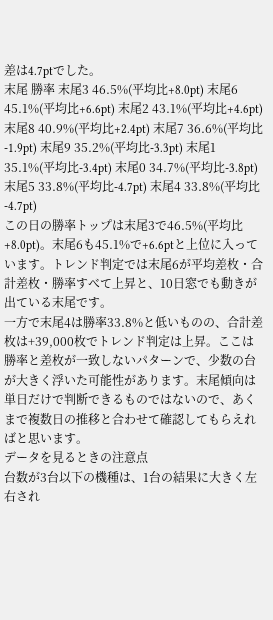差は4.7ptでした。
末尾 勝率 末尾3 46.5%(平均比+8.0pt) 末尾6 45.1%(平均比+6.6pt) 末尾2 43.1%(平均比+4.6pt) 末尾8 40.9%(平均比+2.4pt) 末尾7 36.6%(平均比-1.9pt) 末尾9 35.2%(平均比-3.3pt) 末尾1 35.1%(平均比-3.4pt) 末尾0 34.7%(平均比-3.8pt) 末尾5 33.8%(平均比-4.7pt) 末尾4 33.8%(平均比-4.7pt)
この日の勝率トップは末尾3で46.5%(平均比+8.0pt)。末尾6も45.1%で+6.6ptと上位に入っています。トレンド判定では末尾6が平均差枚・合計差枚・勝率すべて上昇と、10日窓でも動きが出ている末尾です。
一方で末尾4は勝率33.8%と低いものの、合計差枚は+39,000枚でトレンド判定は上昇。ここは勝率と差枚が一致しないパターンで、少数の台が大きく浮いた可能性があります。末尾傾向は単日だけで判断できるものではないので、あくまで複数日の推移と合わせて確認してもらえればと思います。
データを見るときの注意点
台数が3台以下の機種は、1台の結果に大きく左右され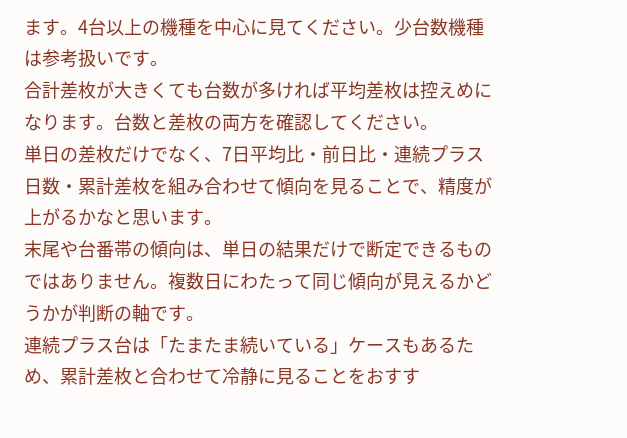ます。4台以上の機種を中心に見てください。少台数機種は参考扱いです。
合計差枚が大きくても台数が多ければ平均差枚は控えめになります。台数と差枚の両方を確認してください。
単日の差枚だけでなく、7日平均比・前日比・連続プラス日数・累計差枚を組み合わせて傾向を見ることで、精度が上がるかなと思います。
末尾や台番帯の傾向は、単日の結果だけで断定できるものではありません。複数日にわたって同じ傾向が見えるかどうかが判断の軸です。
連続プラス台は「たまたま続いている」ケースもあるため、累計差枚と合わせて冷静に見ることをおすす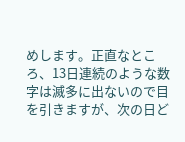めします。正直なところ、13日連続のような数字は滅多に出ないので目を引きますが、次の日ど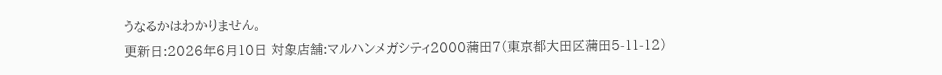うなるかはわかりません。
更新日:2026年6月10日 対象店舗:マルハンメガシティ2000蒲田7(東京都大田区蒲田5-11-12)